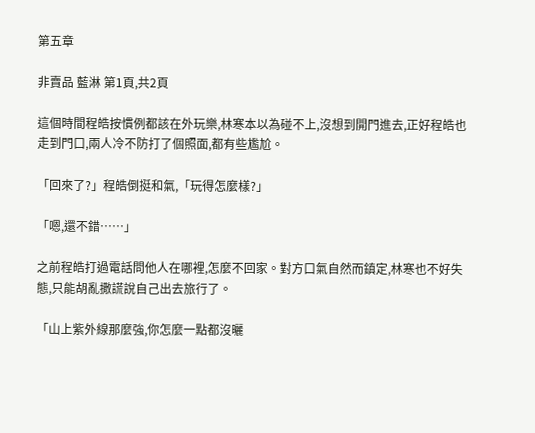第五章

非賣品 藍淋 第1頁,共2頁

這個時間程皓按慣例都該在外玩樂,林寒本以為碰不上,沒想到開門進去,正好程皓也走到門口,兩人冷不防打了個照面,都有些尷尬。

「回來了?」程皓倒挺和氣,「玩得怎麼樣?」

「嗯,還不錯……」

之前程皓打過電話問他人在哪裡,怎麼不回家。對方口氣自然而鎮定,林寒也不好失態,只能胡亂撒謊說自己出去旅行了。

「山上紫外線那麼強,你怎麼一點都沒曬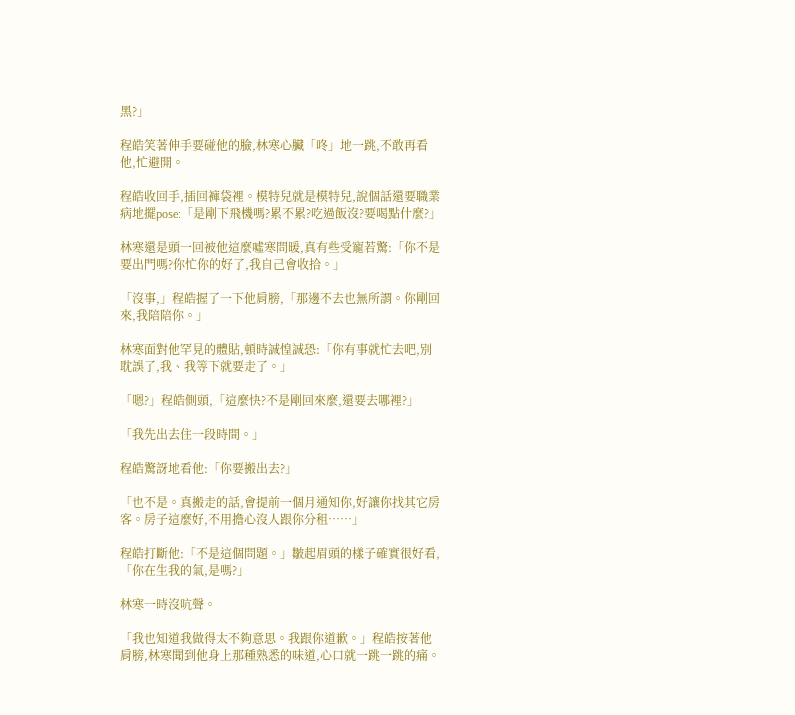黑?」

程皓笑著伸手要碰他的臉,林寒心臟「咚」地一跳,不敢再看他,忙避開。

程皓收回手,插回褲袋裡。模特兒就是模特兒,說個話還要職業病地擺pose:「是剛下飛機嗎?累不累?吃過飯沒?要喝點什麼?」

林寒還是頭一回被他這麼噓寒問暖,真有些受寵若驚:「你不是要出門嗎?你忙你的好了,我自己會收拾。」

「沒事,」程皓握了一下他肩膀,「那邊不去也無所謂。你剛回來,我陪陪你。」

林寒面對他罕見的體貼,頓時誠惶誠恐:「你有事就忙去吧,別耽誤了,我、我等下就要走了。」

「嗯?」程皓側頭,「這麼快?不是剛回來麼,還要去哪裡?」

「我先出去住一段時間。」

程皓驚訝地看他:「你要搬出去?」

「也不是。真搬走的話,會提前一個月通知你,好讓你找其它房客。房子這麼好,不用擔心沒人跟你分租……」

程皓打斷他:「不是這個問題。」皺起眉頭的樣子確實很好看,「你在生我的氣,是嗎?」

林寒一時沒吭聲。

「我也知道我做得太不夠意思。我跟你道歉。」程皓按著他肩膀,林寒聞到他身上那種熟悉的味道,心口就一跳一跳的痛。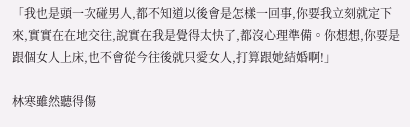「我也是頭一次碰男人,都不知道以後會是怎樣一回事,你要我立刻就定下來,實實在在地交往,說實在我是覺得太快了,都沒心理準備。你想想,你要是跟個女人上床,也不會從今往後就只愛女人,打算跟她結婚啊!」

林寒雖然聽得傷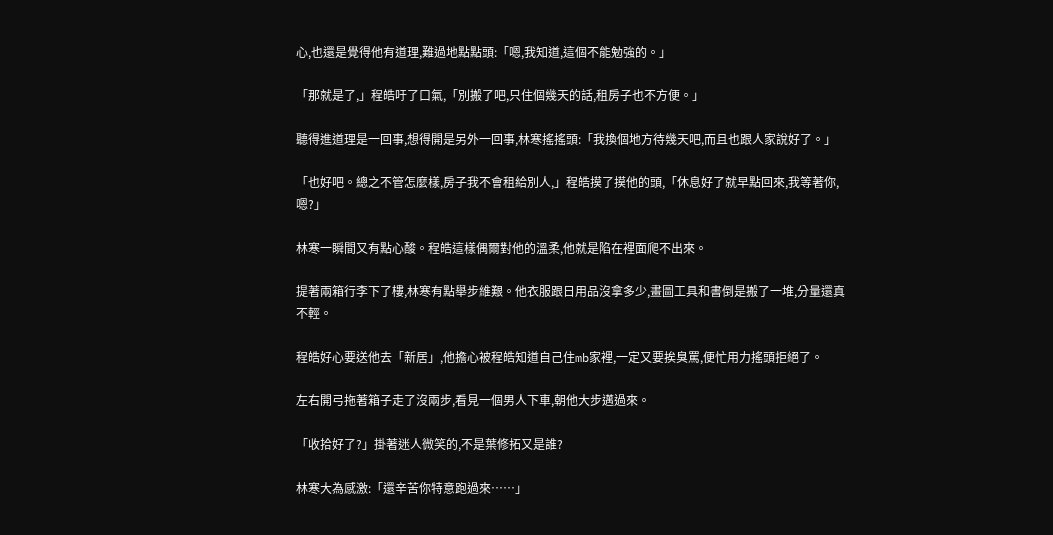心,也還是覺得他有道理,難過地點點頭:「嗯,我知道,這個不能勉強的。」

「那就是了,」程皓吁了口氣,「別搬了吧,只住個幾天的話,租房子也不方便。」

聽得進道理是一回事,想得開是另外一回事,林寒搖搖頭:「我換個地方待幾天吧,而且也跟人家說好了。」

「也好吧。總之不管怎麼樣,房子我不會租給別人,」程皓摸了摸他的頭,「休息好了就早點回來,我等著你,嗯?」

林寒一瞬間又有點心酸。程皓這樣偶爾對他的溫柔,他就是陷在裡面爬不出來。

提著兩箱行李下了樓,林寒有點舉步維艱。他衣服跟日用品沒拿多少,畫圖工具和書倒是搬了一堆,分量還真不輕。

程皓好心要送他去「新居」,他擔心被程皓知道自己住mb家裡,一定又要挨臭罵,便忙用力搖頭拒絕了。

左右開弓拖著箱子走了沒兩步,看見一個男人下車,朝他大步邁過來。

「收拾好了?」掛著迷人微笑的,不是葉修拓又是誰?

林寒大為感激:「還辛苦你特意跑過來……」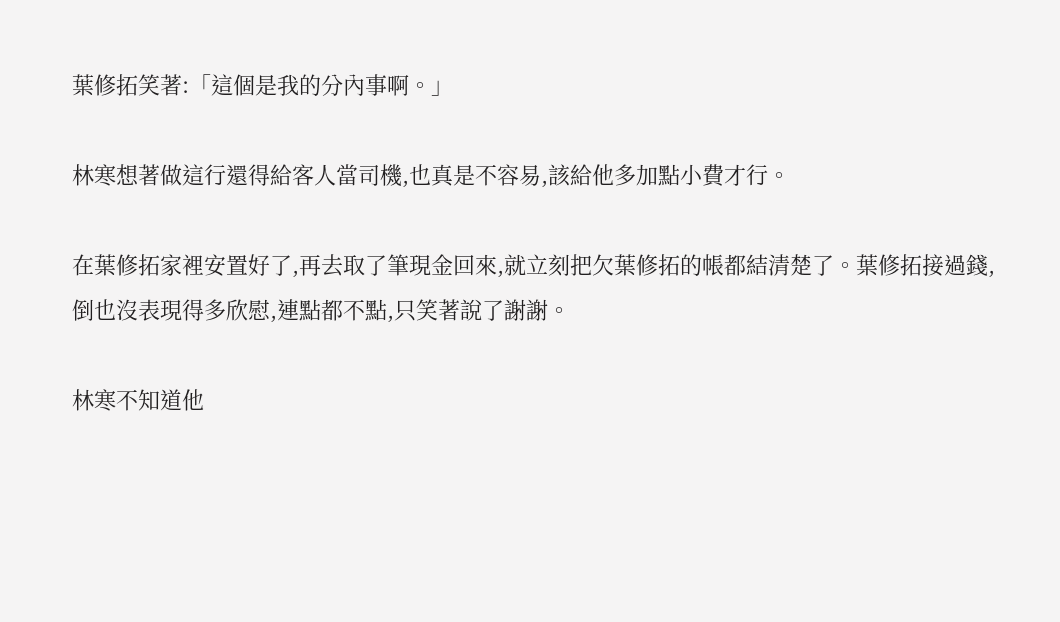葉修拓笑著:「這個是我的分內事啊。」

林寒想著做這行還得給客人當司機,也真是不容易,該給他多加點小費才行。

在葉修拓家裡安置好了,再去取了筆現金回來,就立刻把欠葉修拓的帳都結清楚了。葉修拓接過錢,倒也沒表現得多欣慰,連點都不點,只笑著說了謝謝。

林寒不知道他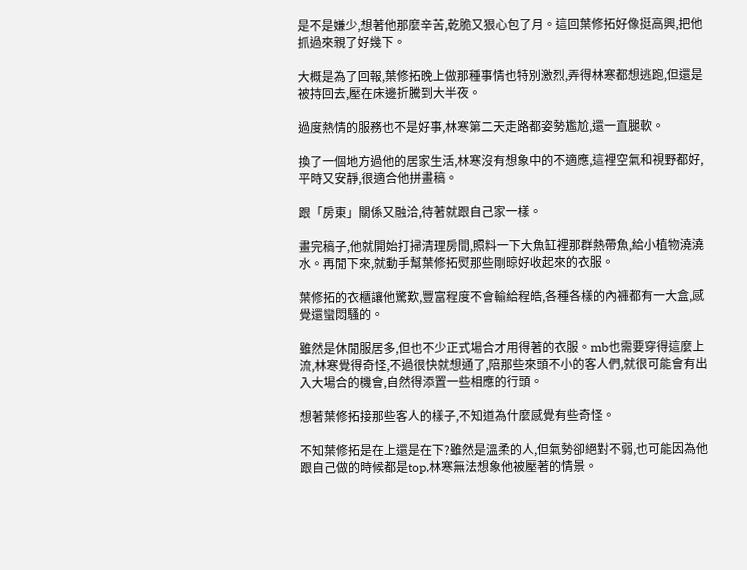是不是嫌少,想著他那麼辛苦,乾脆又狠心包了月。這回葉修拓好像挺高興,把他抓過來親了好幾下。

大概是為了回報,葉修拓晚上做那種事情也特別激烈,弄得林寒都想逃跑,但還是被持回去,壓在床邊折騰到大半夜。

過度熱情的服務也不是好事,林寒第二天走路都姿勢尷尬,還一直腿軟。

換了一個地方過他的居家生活,林寒沒有想象中的不適應,這裡空氣和視野都好,平時又安靜,很適合他拼畫稿。

跟「房東」關係又融洽,待著就跟自己家一樣。

畫完稿子,他就開始打掃清理房間,照料一下大魚缸裡那群熱帶魚,給小植物澆澆水。再閒下來,就動手幫葉修拓熨那些剛晾好收起來的衣服。

葉修拓的衣櫃讓他驚歎,豐富程度不會輸給程皓,各種各樣的內褲都有一大盒,感覺還蠻悶騷的。

雖然是休閒服居多,但也不少正式場合才用得著的衣服。mb也需要穿得這麼上流,林寒覺得奇怪,不過很快就想通了,陪那些來頭不小的客人們,就很可能會有出入大場合的機會,自然得添置一些相應的行頭。

想著葉修拓接那些客人的樣子,不知道為什麼感覺有些奇怪。

不知葉修拓是在上還是在下?雖然是溫柔的人,但氣勢卻絕對不弱,也可能因為他跟自己做的時候都是top,林寒無法想象他被壓著的情景。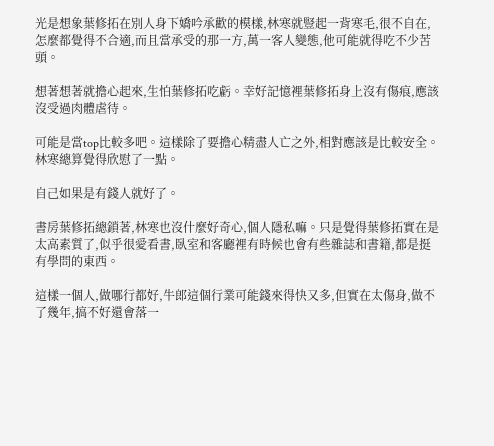光是想象葉修拓在別人身下嬌吟承歡的模樣,林寒就豎起一背寒毛,很不自在,怎麼都覺得不合適,而且當承受的那一方,萬一客人變態,他可能就得吃不少苦頭。

想著想著就擔心起來,生怕葉修拓吃虧。幸好記憶裡葉修拓身上沒有傷痕,應該沒受過肉體虐待。

可能是當top比較多吧。這樣除了要擔心精盡人亡之外,相對應該是比較安全。林寒總算覺得欣慰了一點。

自己如果是有錢人就好了。

書房葉修拓總鎖著,林寒也沒什麼好奇心,個人隱私嘛。只是覺得葉修拓實在是太高素質了,似乎很愛看書,臥室和客廳裡有時候也會有些雜誌和書籍,都是挺有學問的東西。

這樣一個人,做哪行都好,牛郎這個行業可能錢來得快又多,但實在太傷身,做不了幾年,搞不好還會落一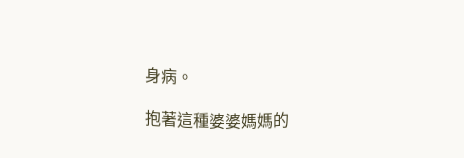身病。

抱著這種婆婆媽媽的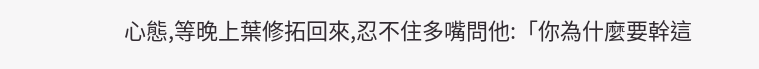心態,等晚上葉修拓回來,忍不住多嘴問他:「你為什麼要幹這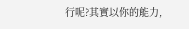行呢?其實以你的能力,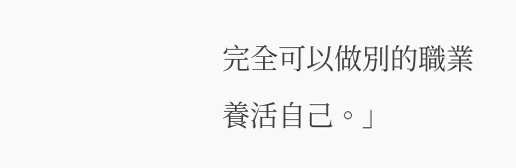完全可以做別的職業養活自己。」